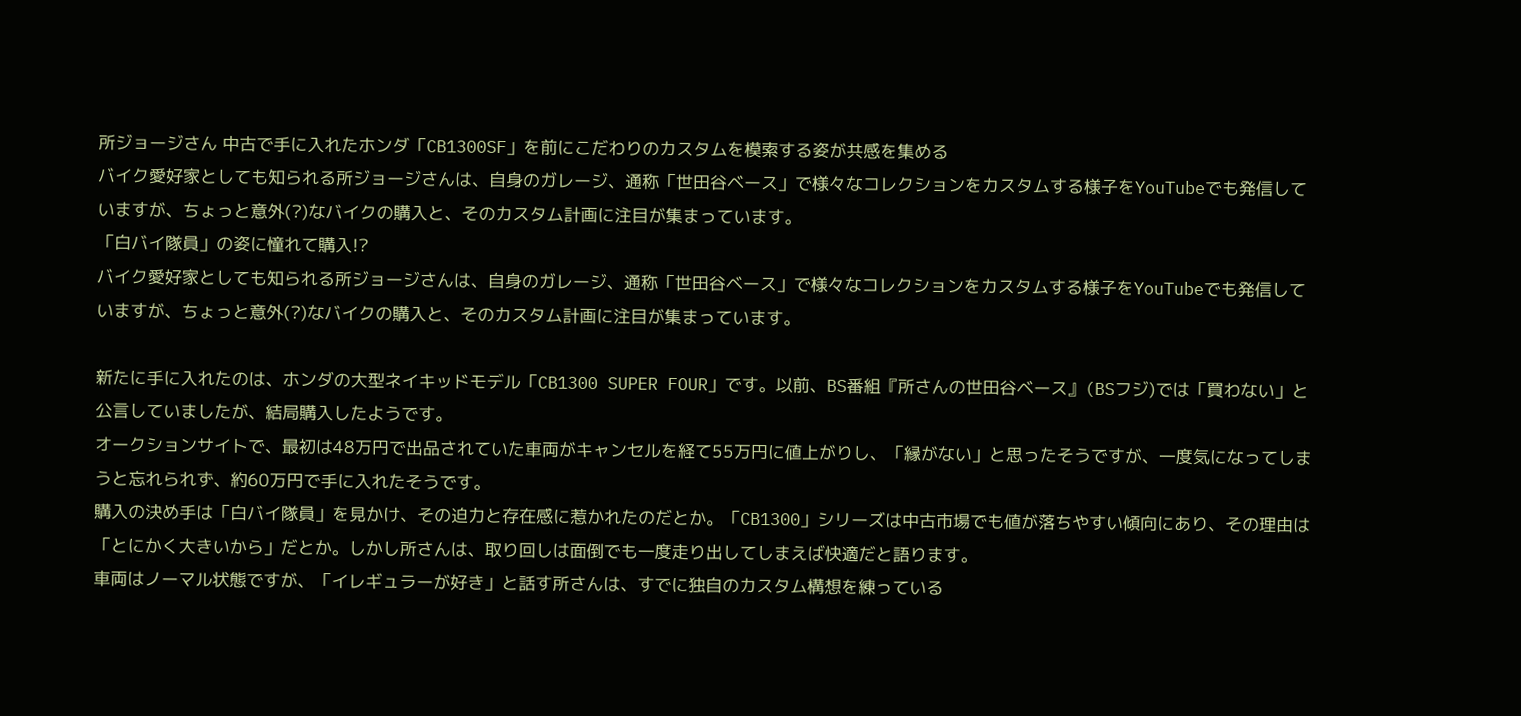所ジョージさん 中古で手に入れたホンダ「CB1300SF」を前にこだわりのカスタムを模索する姿が共感を集める
バイク愛好家としても知られる所ジョージさんは、自身のガレージ、通称「世田谷ベース」で様々なコレクションをカスタムする様子をYouTubeでも発信していますが、ちょっと意外(?)なバイクの購入と、そのカスタム計画に注目が集まっています。
「白バイ隊員」の姿に憧れて購入!?
バイク愛好家としても知られる所ジョージさんは、自身のガレージ、通称「世田谷ベース」で様々なコレクションをカスタムする様子をYouTubeでも発信していますが、ちょっと意外(?)なバイクの購入と、そのカスタム計画に注目が集まっています。

新たに手に入れたのは、ホンダの大型ネイキッドモデル「CB1300 SUPER FOUR」です。以前、BS番組『所さんの世田谷ベース』(BSフジ)では「買わない」と公言していましたが、結局購入したようです。
オークションサイトで、最初は48万円で出品されていた車両がキャンセルを経て55万円に値上がりし、「縁がない」と思ったそうですが、一度気になってしまうと忘れられず、約60万円で手に入れたそうです。
購入の決め手は「白バイ隊員」を見かけ、その迫力と存在感に惹かれたのだとか。「CB1300」シリーズは中古市場でも値が落ちやすい傾向にあり、その理由は「とにかく大きいから」だとか。しかし所さんは、取り回しは面倒でも一度走り出してしまえば快適だと語ります。
車両はノーマル状態ですが、「イレギュラーが好き」と話す所さんは、すでに独自のカスタム構想を練っている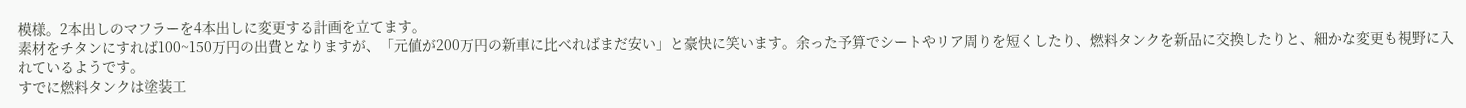模様。2本出しのマフラーを4本出しに変更する計画を立てます。
素材をチタンにすれば100~150万円の出費となりますが、「元値が200万円の新車に比べればまだ安い」と豪快に笑います。余った予算でシートやリア周りを短くしたり、燃料タンクを新品に交換したりと、細かな変更も視野に入れているようです。
すでに燃料タンクは塗装工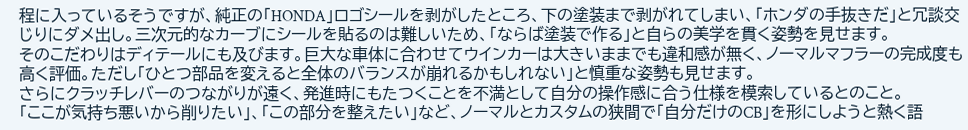程に入っているそうですが、純正の「HONDA」ロゴシールを剥がしたところ、下の塗装まで剥がれてしまい、「ホンダの手抜きだ」と冗談交じりにダメ出し。三次元的なカーブにシールを貼るのは難しいため、「ならば塗装で作る」と自らの美学を貫く姿勢を見せます。
そのこだわりはディテールにも及びます。巨大な車体に合わせてウインカーは大きいままでも違和感が無く、ノーマルマフラーの完成度も高く評価。ただし「ひとつ部品を変えると全体のバランスが崩れるかもしれない」と慎重な姿勢も見せます。
さらにクラッチレバーのつながりが遠く、発進時にもたつくことを不満として自分の操作感に合う仕様を模索しているとのこと。
「ここが気持ち悪いから削りたい」、「この部分を整えたい」など、ノーマルとカスタムの狭間で「自分だけのCB」を形にしようと熱く語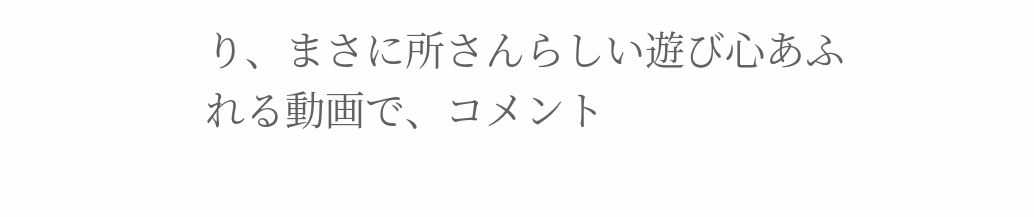り、まさに所さんらしい遊び心あふれる動画で、コメント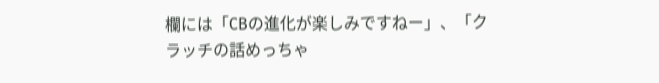欄には「CBの進化が楽しみですねー」、「クラッチの話めっちゃ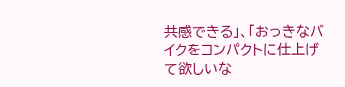共感できる」、「おっきなバイクをコンパクトに仕上げて欲しいな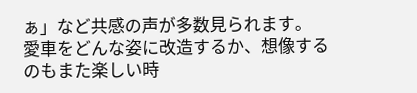ぁ」など共感の声が多数見られます。
愛車をどんな姿に改造するか、想像するのもまた楽しい時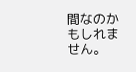間なのかもしれません。